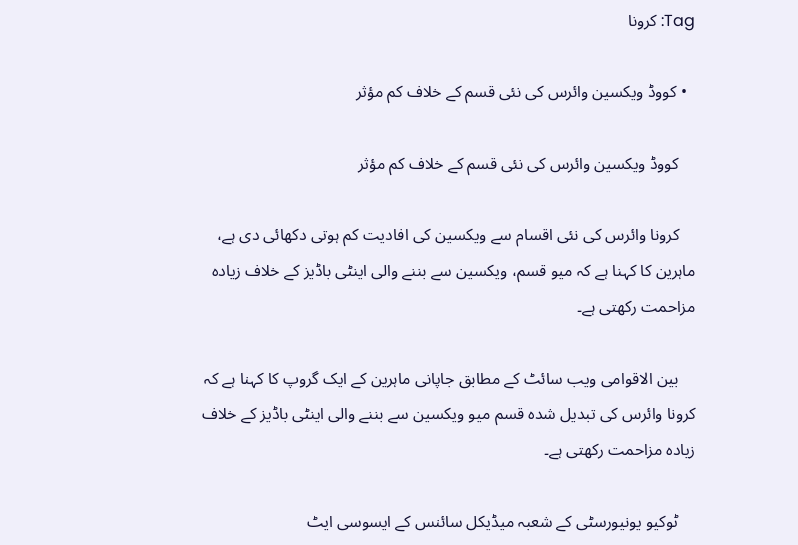Tag: کرونا

  • کووڈ ویکسین وائرس کی نئی قسم کے خلاف کم مؤثر

    کووڈ ویکسین وائرس کی نئی قسم کے خلاف کم مؤثر

    کرونا وائرس کی نئی اقسام سے ویکسین کی افادیت کم ہوتی دکھائی دی ہے، ماہرین کا کہنا ہے کہ میو قسم، ویکسین سے بننے والی اینٹی باڈیز کے خلاف زیادہ مزاحمت رکھتی ہے۔

    بین الاقوامی ویب سائٹ کے مطابق جاپانی ماہرین کے ایک گروپ کا کہنا ہے کہ کرونا وائرس کی تبدیل شدہ قسم میو ویکسین سے بننے والی اینٹی باڈیز کے خلاف زیادہ مزاحمت رکھتی ہے۔

    ٹوکیو یونیورسٹی کے شعبہ میڈیکل سائنس کے ایسوسی ایٹ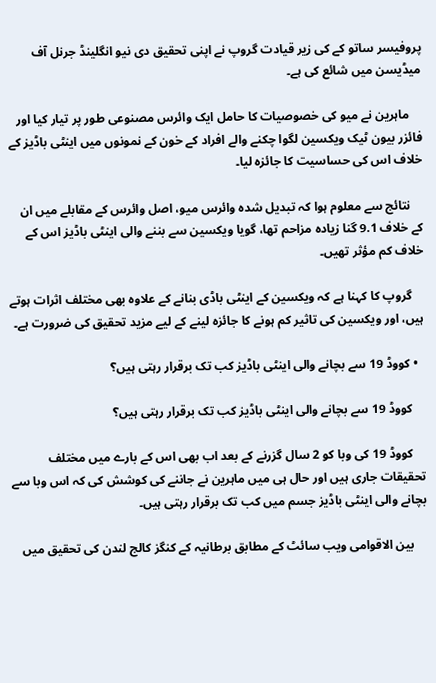پروفیسر ساتو کے کی زیر قیادت گروپ نے اپنی تحقیق دی نیو انگلینڈ جرنل آف میڈیسن میں شائع کی ہے۔

    ماہرین نے میو کی خصوصیات کا حامل ایک وائرس مصنوعی طور پر تیار کیا اور فائزر بیون ٹیک ویکسین لگوا چکنے والے افراد کے خون کے نمونوں میں اینٹی باڈیز کے خلاف اس کی حساسیت کا جائزہ لیا۔

    نتائج سے معلوم ہوا کہ تبدیل شدہ وائرس میو، اصل وائرس کے مقابلے میں ان کے خلاف 9.1 گنا زیادہ مزاحم تھا، گویا ویکسین سے بننے والی اینٹی باڈیز اس کے خلاف کم مؤثر تھیں۔

    گروپ کا کہنا ہے کہ ویکسین کے اینٹی باڈی بنانے کے علاوہ بھی مختلف اثرات ہوتے ہیں، اور ویکسین کی تاثیر کم ہونے کا جائزہ لینے کے لیے مزید تحقیق کی ضرورت ہے۔

  • کووڈ 19 سے بچانے والی اینٹی باڈیز کب تک برقرار رہتی ہیں؟

    کووڈ 19 سے بچانے والی اینٹی باڈیز کب تک برقرار رہتی ہیں؟

    کووڈ 19 کی وبا کو 2 سال گزرنے کے بعد اب بھی اس کے بارے میں مختلف تحقیقات جاری ہیں اور حال ہی میں ماہرین نے جاننے کی کوشش کی کہ اس وبا سے بچانے والی اینٹی باڈیز جسم میں کب تک برقرار رہتی ہیں۔

    بین الاقوامی ویب سائٹ کے مطابق برطانیہ کے کنگز کالج لندن کی تحقیق میں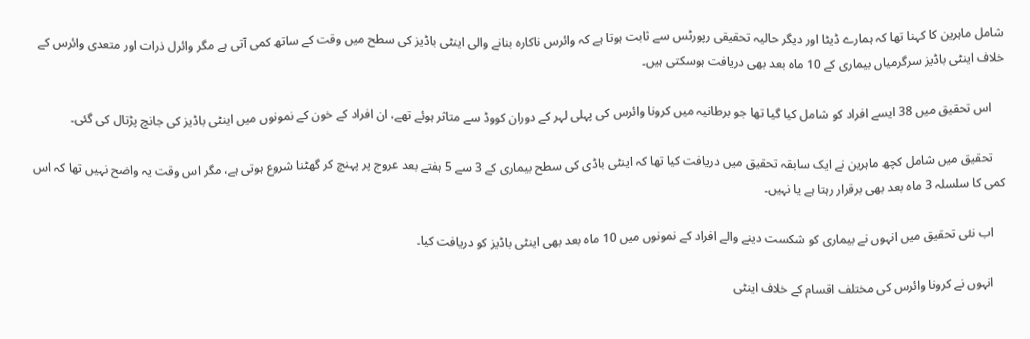شامل ماہرین کا کہنا تھا کہ ہمارے ڈیٹا اور دیگر حالیہ تحقیقی رپورٹس سے ثابت ہوتا ہے کہ وائرس ناکارہ بنانے والی اینٹی باڈیز کی سطح میں وقت کے ساتھ کمی آتی ہے مگر وائرل ذرات اور متعدی وائرس کے خلاف اینٹی باڈیز سرگرمیاں بیماری کے 10 ماہ بعد بھی دریافت ہوسکتی ہیں۔

    اس تحقیق میں 38 ایسے افراد کو شامل کیا گیا تھا جو برطانیہ میں کرونا وائرس کی پہلی لہر کے دوران کووڈ سے متاثر ہوئے تھے، ان افراد کے خون کے نمونوں میں اینٹی باڈیز کی جانچ پڑتال کی گئی۔

    تحقیق میں شامل کچھ ماہرین نے ایک سابقہ تحقیق میں دریافت کیا تھا کہ اینٹی باڈی کی سطح بیماری کے 3 سے 5 ہفتے بعد عروج پر پہنچ کر گھٹنا شروع ہوتی ہے، مگر اس وقت یہ واضح نہیں تھا کہ اس کمی کا سلسلہ 3 ماہ بعد بھی برقرار رہتا ہے یا نہیں۔

    اب نئی تحقیق میں انہوں نے بیماری کو شکست دینے والے افراد کے نمونوں میں 10 ماہ بعد بھی اینٹی باڈیز کو دریافت کیا۔

    انہوں نے کرونا وائرس کی مختلف اقسام کے خلاف اینٹی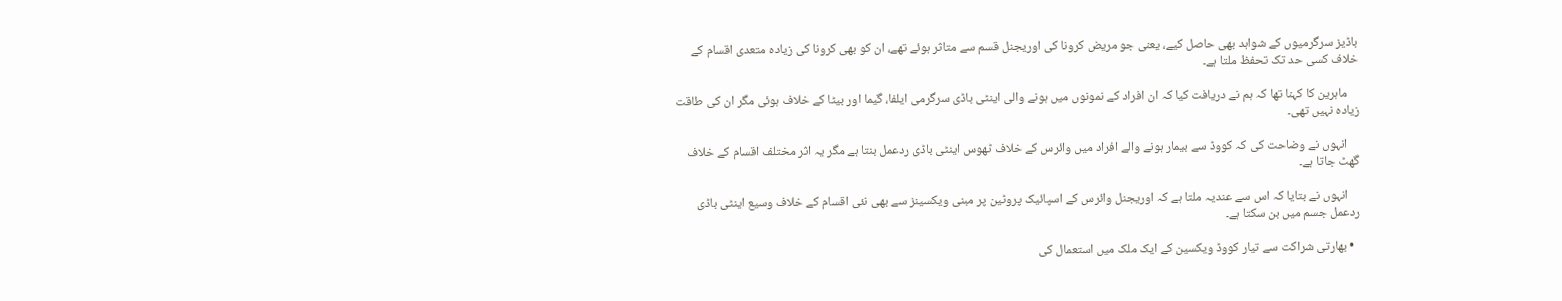باڈیز سرگرمیوں کے شواہد بھی حاصل کیے، یعنی جو مریض کرونا کی اوریجنل قسم سے متاثر ہوئے تھے، ان کو بھی کرونا کی زیادہ متعدی اقسام کے خلاف کسی حد تک تحفظ ملتا ہے۔

    ماہرین کا کہنا تھا کہ ہم نے دریافت کیا کہ ان افراد کے نمونوں میں ہونے والی اینٹی باڈی سرگرمی ایلفا، گیما اور بیٹا کے خلاف ہوئی مگر ان کی طاقت زیادہ نہیں تھی۔

    انہوں نے وضاحت کی کہ کووڈ سے بیمار ہونے والے افراد میں وائرس کے خلاف ٹھوس اینٹی باڈی ردعمل بنتا ہے مگر یہ اثر مختلف اقسام کے خلاف گھٹ جاتا ہے۔

    انہوں نے بتایا کہ اس سے عندیہ ملتا ہے کہ اوریجنل وائرس کے اسپائیک پروٹین پر مبنی ویکسینز سے بھی نئی اقسام کے خلاف وسیع اینٹی باڈی ردعمل جسم میں بن سکتا ہے۔

  • بھارتی شراکت سے تیار کووڈ ویکسین کے ایک ملک میں استعمال کی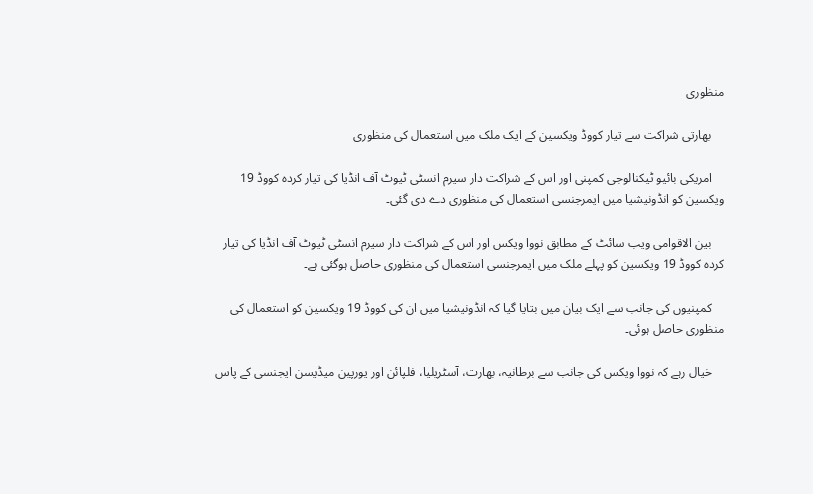منظوری

    بھارتی شراکت سے تیار کووڈ ویکسین کے ایک ملک میں استعمال کی منظوری

    امریکی بائیو ٹیکنالوجی کمپنی اور اس کے شراکت دار سیرم انسٹی ٹیوٹ آف انڈیا کی تیار کردہ کووڈ 19 ویکسین کو انڈونیشیا میں ایمرجنسی استعمال کی منظوری دے دی گئی۔

    بین الاقوامی ویب سائٹ کے مطابق نووا ویکس اور اس کے شراکت دار سیرم انسٹی ٹیوٹ آف انڈیا کی تیار کردہ کووڈ 19 ویکسین کو پہلے ملک میں ایمرجنسی استعمال کی منظوری حاصل ہوگئی ہے۔

    کمپنیوں کی جانب سے ایک بیان میں بتایا گیا کہ انڈونیشیا میں ان کی کووڈ 19 ویکسین کو استعمال کی منظوری حاصل ہوئی۔

    خیال رہے کہ نووا ویکس کی جانب سے برطانیہ، بھارت، آسٹریلیا، فلپائن اور یورپین میڈیسن ایجنسی کے پاس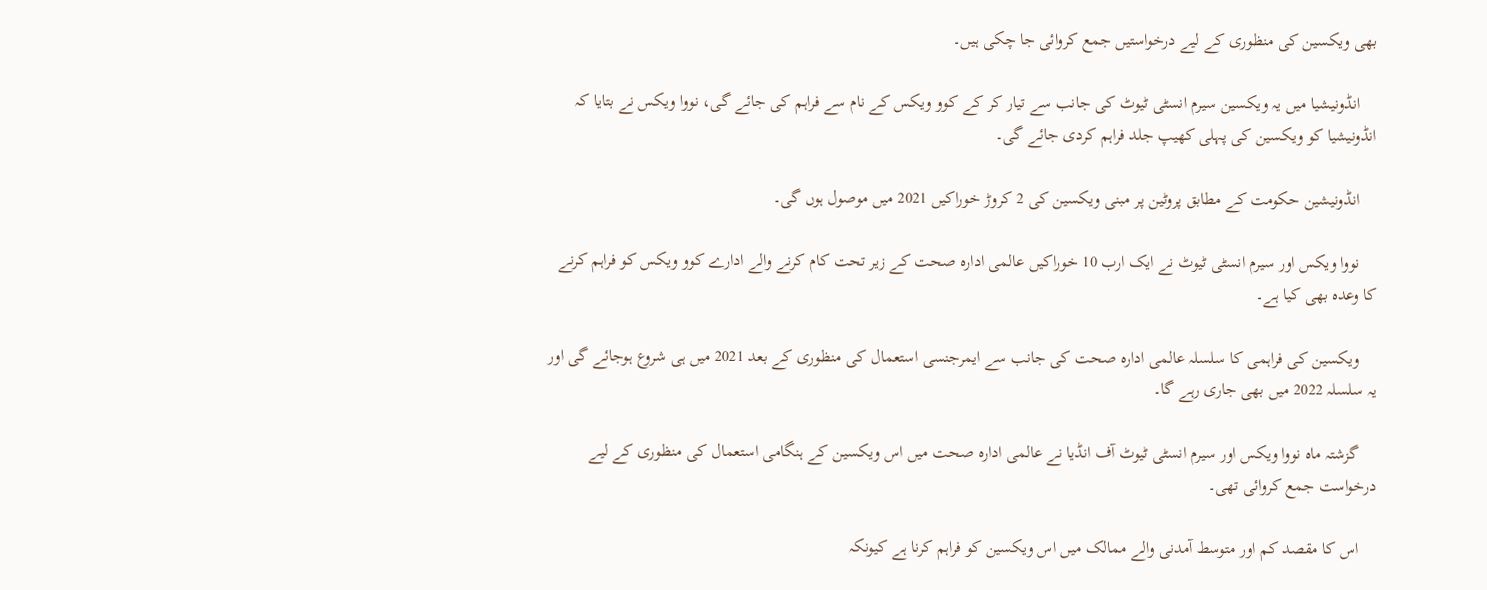بھی ویکسین کی منظوری کے لیے درخواستیں جمع کروائی جا چکی ہیں۔

    انڈونیشیا میں یہ ویکسین سیرم انسٹی ٹیوٹ کی جانب سے تیار کر کے کوو ویکس کے نام سے فراہم کی جائے گی، نووا ویکس نے بتایا کہ انڈونیشیا کو ویکسین کی پہلی کھیپ جلد فراہم کردی جائے گی۔

    انڈونیشین حکومت کے مطابق پروٹین پر مبنی ویکسین کی 2 کروڑ خوراکیں 2021 میں موصول ہوں گی۔

    نووا ویکس اور سیرم انسٹی ٹیوٹ نے ایک ارب 10 خوراکیں عالمی ادارہ صحت کے زیر تحت کام کرنے والے ادارے کوو ویکس کو فراہم کرنے کا وعدہ بھی کیا ہے۔

    ویکسین کی فراہمی کا سلسلہ عالمی ادارہ صحت کی جانب سے ایمرجنسی استعمال کی منظوری کے بعد 2021 میں ہی شروع ہوجائے گی اور یہ سلسلہ 2022 میں بھی جاری رہے گا۔

    گزشتہ ماہ نووا ویکس اور سیرم انسٹی ٹیوٹ آف انڈیا نے عالمی ادارہ صحت میں اس ویکسین کے ہنگامی استعمال کی منظوری کے لیے درخواست جمع کروائی تھی۔

    اس کا مقصد کم اور متوسط آمدنی والے ممالک میں اس ویکسین کو فراہم کرنا ہے کیونکہ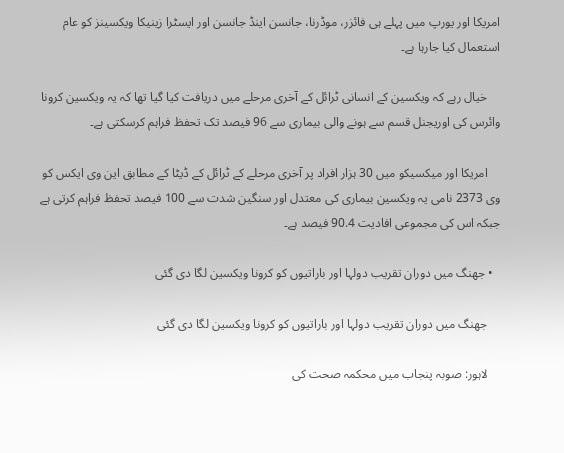امریکا اور یورپ میں پہلے ہی فائزر، موڈرنا، جانسن اینڈ جانسن اور ایسٹرا زینیکا ویکسینز کو عام استعمال کیا جارہا ہے۔

    خیال رہے کہ ویکسین کے انسانی ٹرائل کے آخری مرحلے میں دریافت کیا گیا تھا کہ یہ ویکسین کرونا وائرس کی اوریجنل قسم سے ہونے والی بیماری سے 96 فیصد تک تحفظ فراہم کرسکتی ہے۔

    امریکا اور میکسیکو میں 30 ہزار افراد پر آخری مرحلے کے ٹرائل کے ڈیٹا کے مطابق این وی ایکس کو وی 2373 نامی یہ ویکسین بیماری کی معتدل اور سنگین شدت سے 100 فیصد تحفظ فراہم کرتی ہے جبکہ اس کی مجموعی افادیت 90.4 فیصد ہے۔

  • جھنگ میں دوران تقریب دولہا اور باراتیوں کو کرونا ویکسین لگا دی گئی

    جھنگ میں دوران تقریب دولہا اور باراتیوں کو کرونا ویکسین لگا دی گئی

    لاہور: صوبہ پنجاب میں محکمہ صحت کی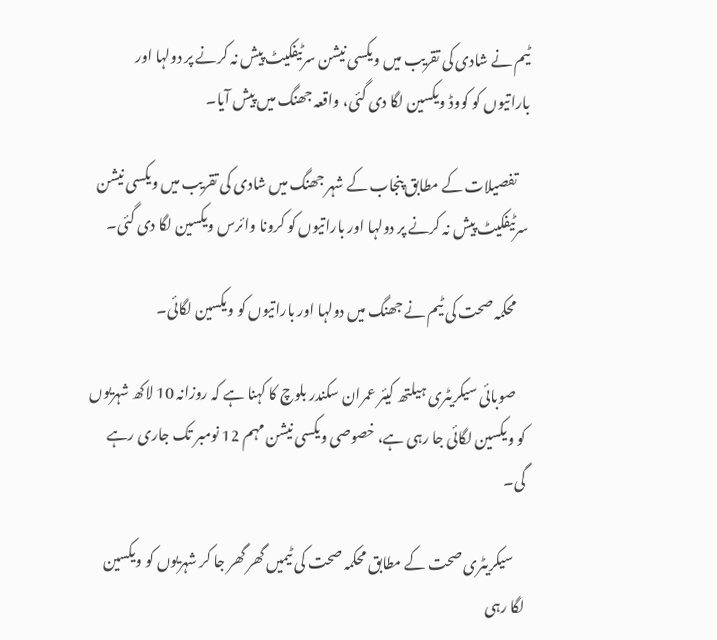ٹیم نے شادی کی تقریب میں ویکسی نیشن سرٹیفکیٹ پیش نہ کرنے پر دولہا اور باراتیوں کو کووڈ ویکسین لگا دی گئی، واقعہ جھنگ میں پیش آیا۔

    تفصیلات کے مطابق پنجاب کے شہر جھنگ میں شادی کی تقریب میں ویکسی نیشن سرٹیفکیٹ پیش نہ کرنے پر دولہا اور باراتیوں کو کرونا وائرس ویکسین لگا دی گئی۔

    محکمہ صحت کی ٹیم نے جھنگ میں دولہا اور باراتیوں کو ویکسین لگائی۔

    صوبائی سیکریٹری ہیلتھ کیئر عمران سکندر بلوچ کا کہنا ہے کہ روزانہ 10 لاکھ شہریوں کو ویکسین لگائی جا رہی ہے، خصوصی ویکسی نیشن مہم 12 نومبر تک جاری رہے گی۔

    سیکریٹری صحت کے مطابق محکمہ صحت کی ٹیمیں گھر گھر جا کر شہریوں کو ویکسین لگا رہی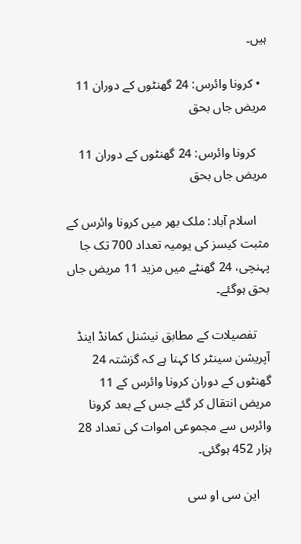ہیں۔

  • کرونا وائرس: 24 گھنٹوں کے دوران 11 مریض جاں بحق

    کرونا وائرس: 24 گھنٹوں کے دوران 11 مریض جاں بحق

    اسلام آباد: ملک بھر میں کرونا وائرس کے مثبت کیسز کی یومیہ تعداد 700 تک جا پہنچی، 24 گھنٹے میں مزید 11 مریض جاں بحق ہوگئے۔

    تفصیلات کے مطابق نیشنل کمانڈ اینڈ آپریشن سینٹر کا کہنا ہے کہ گزشتہ 24 گھنٹوں کے دوران کرونا وائرس کے 11 مریض انتقال کر گئے جس کے بعد کرونا وائرس سے مجموعی اموات کی تعداد 28 ہزار 452 ہوگئی۔

    این سی او سی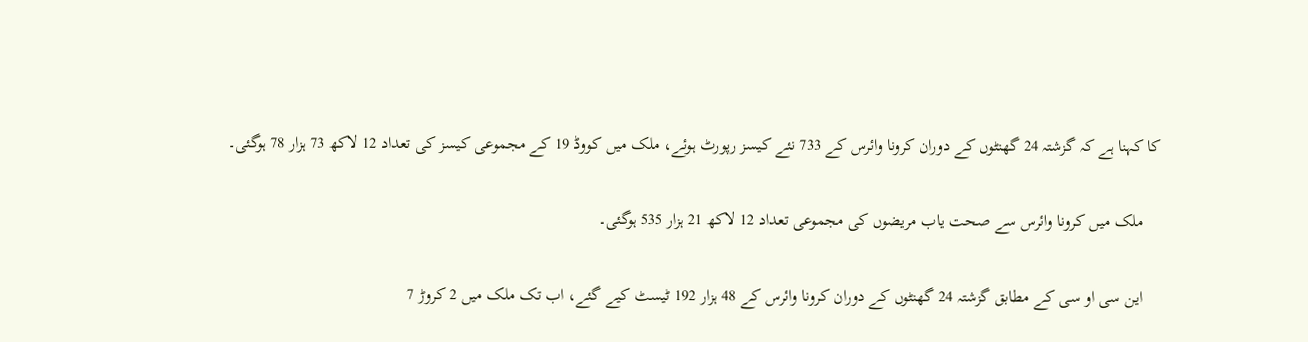کا کہنا ہے کہ گزشتہ 24 گھنٹوں کے دوران کرونا وائرس کے 733 نئے کیسز رپورٹ ہوئے، ملک میں کووڈ 19 کے مجموعی کیسز کی تعداد 12 لاکھ 73 ہزار 78 ہوگئی۔

    ملک میں کرونا وائرس سے صحت یاب مریضوں کی مجموعی تعداد 12 لاکھ 21 ہزار 535 ہوگئی۔

    این سی او سی کے مطابق گزشتہ 24 گھنٹوں کے دوران کرونا وائرس کے 48 ہزار 192 ٹیسٹ کیے گئے، اب تک ملک میں 2 کروڑ 7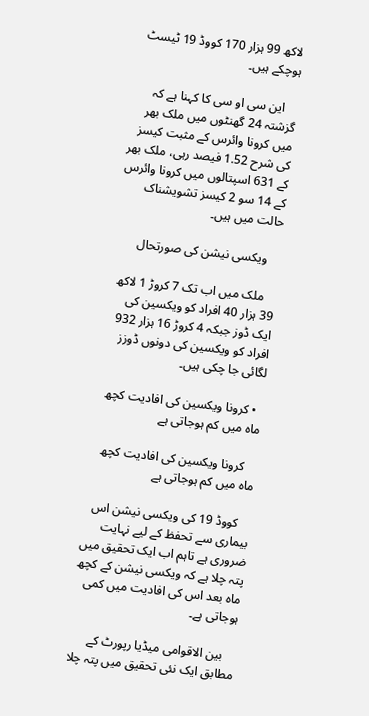لاکھ 99 ہزار 170 کووڈ 19 ٹیسٹ ہوچکے ہیں۔

    این سی او سی کا کہنا ہے کہ گزشتہ 24 گھنٹوں میں ملک بھر میں کرونا وائرس کے مثبت کیسز کی شرح 1.52 فیصد رہی، ملک بھر کے 631 اسپتالوں میں کرونا وائرس کے 14 سو 2 کیسز تشویشناک حالت میں ہیں۔

    ویکسی نیشن کی صورتحال

    ملک میں اب تک 7 کروڑ 1 لاکھ 39 ہزار 40 افراد کو ویکسین کی ایک ڈوز جبکہ 4 کروڑ 16 ہزار 932 افراد کو ویکسین کی دونوں ڈوزز لگائی جا چکی ہیں۔

  • کرونا ویکسین کی افادیت کچھ ماہ میں کم ہوجاتی ہے

    کرونا ویکسین کی افادیت کچھ ماہ میں کم ہوجاتی ہے

    کووڈ 19 کی ویکسی نیشن اس بیماری سے تحفظ کے لیے نہایت ضروری ہے تاہم اب ایک تحقیق میں پتہ چلا ہے کہ ویکسی نیشن کے کچھ ماہ بعد اس کی افادیت میں کمی ہوجاتی ہے۔

    بین الاقوامی میڈیا رپورٹ کے مطابق ایک نئی تحقیق میں پتہ چلا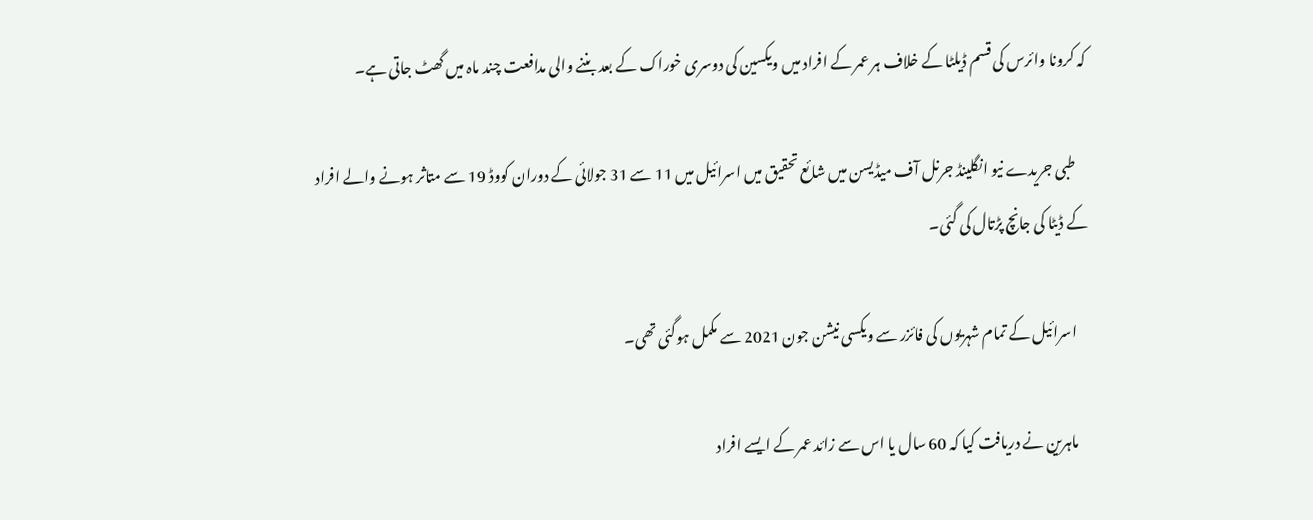کہ کرونا وائرس کی قسم ڈیلٹا کے خلاف ہر عمر کے افراد میں ویکسین کی دوسری خوراک کے بعد بننے والی مدافعت چند ماہ میں گھٹ جاتی ہے۔

    طبی جریدے نیو انگلینڈ جرنل آف میڈیسن میں شائع تحقیق میں اسرائیل میں 11 سے 31 جولائی کے دوران کووڈ 19 سے متاثر ہونے والے افراد کے ڈیٹا کی جانچ پڑتال کی گئی۔

    اسرائیل کے تمام شہریوں کی فائزر سے ویکسی نیشن جون 2021 سے مکمل ہوگئی تھی۔

    ماہرین نے دریافت کیا کہ 60 سال یا اس سے زائد عمر کے ایسے افراد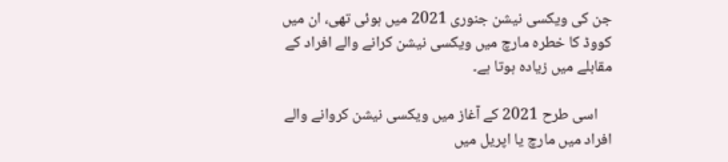جن کی ویکسی نیشن جنوری 2021 میں ہوئی تھی، ان میں کووڈ کا خطرہ مارچ میں ویکسی نیشن کرانے والے افراد کے مقابلے میں زیادہ ہوتا ہے۔

    اسی طرح 2021 کے آغاز میں ویکسی نیشن کروانے والے افراد میں مارچ یا اپریل میں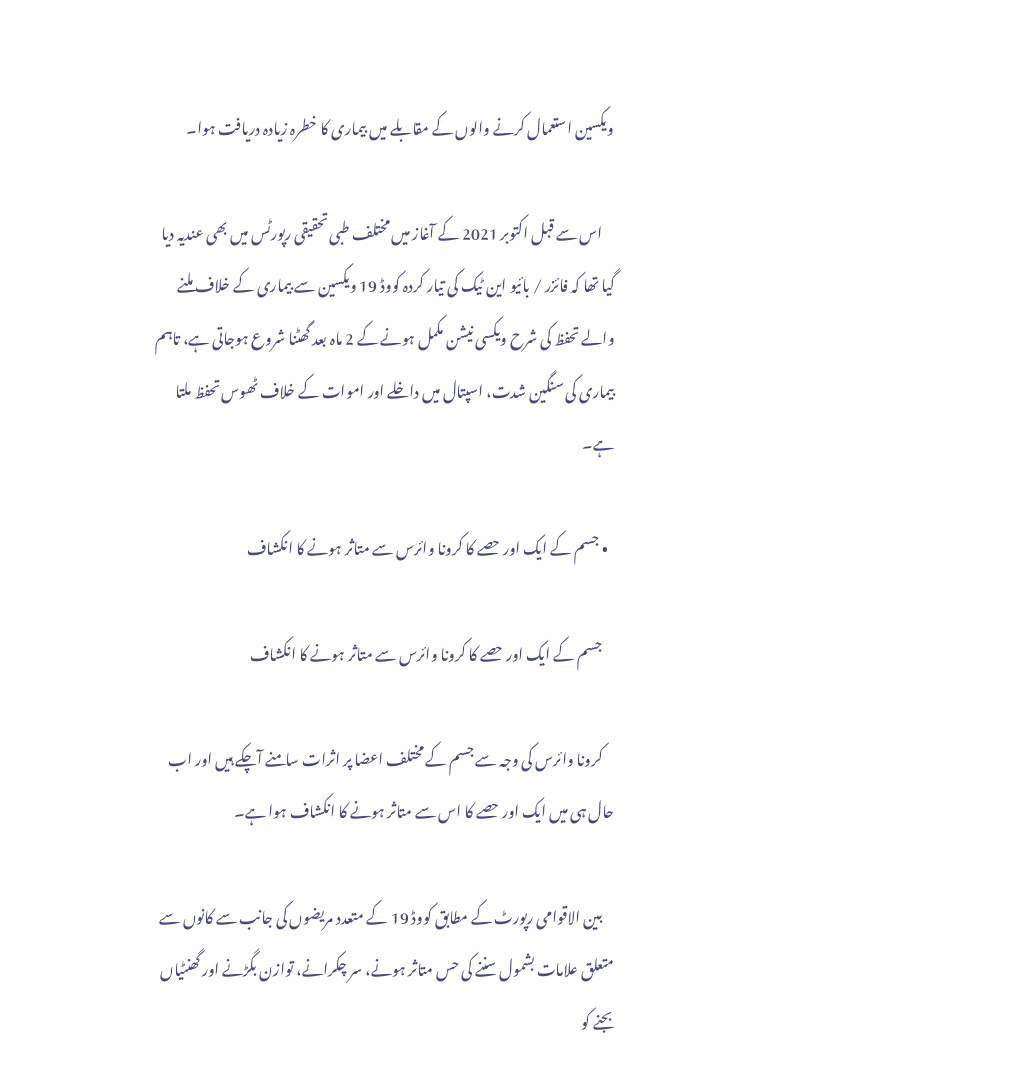ویکسین استعمال کرنے والوں کے مقابلے میں بیماری کا خطرہ زیادہ دریافت ہوا۔

    اس سے قبل اکتوبر 2021 کے آغاز میں مختلف طبی تحقیقی رپورٹس میں بھی عندیہ دیا گیا تھا کہ فائزر / بائیو این ٹیک کی تیار کردہ کووڈ 19 ویکسین سے بیماری کے خلاف ملنے والے تحفظ کی شرح ویکسی نیشن مکمل ہونے کے 2 ماہ بعد گھٹنا شروع ہوجاتی ہے، تاہم بیماری کی سنگین شدت، اسپتال میں داخلے اور اموات کے خلاف ٹھوس تحفظ ملتا ہے۔

  • جسم کے ایک اور حصے کا کرونا وائرس سے متاثر ہونے کا انکشاف

    جسم کے ایک اور حصے کا کرونا وائرس سے متاثر ہونے کا انکشاف

    کرونا وائرس کی وجہ سے جسم کے مختلف اعضا پر اثرات سامنے آچکے ہیں اور اب حال ہی میں ایک اور حصے کا اس سے متاثر ہونے کا انکشاف ہوا ہے۔

    بین الاقوامی رپورٹ کے مطابق کووڈ 19 کے متعدد مریضوں کی جانب سے کانوں سے متعلق علامات بشمول سننے کی حس متاثر ہونے، سر چکرانے، توازن بگڑنے اور گھنٹیاں بجنے کو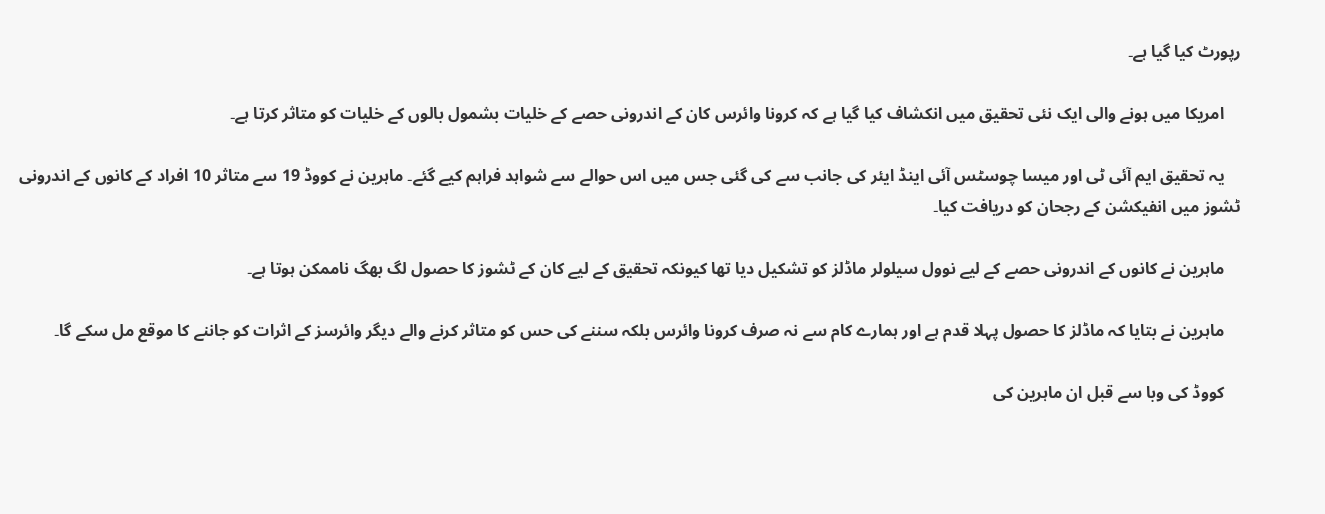رپورٹ کیا گیا ہے۔

    امریکا میں ہونے والی ایک نئی تحقیق میں انکشاف کیا گیا ہے کہ کرونا وائرس کان کے اندرونی حصے کے خلیات بشمول بالوں کے خلیات کو متاثر کرتا ہے۔

    یہ تحقیق ایم آئی ٹی اور میسا چوسٹس آئی اینڈ ایئر کی جانب سے کی گئی جس میں اس حوالے سے شواہد فراہم کیے گئے۔ ماہرین نے کووڈ 19 سے متاثر 10 افراد کے کانوں کے اندرونی ٹشوز میں انفیکشن کے رجحان کو دریافت کیا۔

    ماہرین نے کانوں کے اندرونی حصے کے لیے نوول سیلولر ماڈلز کو تشکیل دیا تھا کیونکہ تحقیق کے لیے کان کے ٹشوز کا حصول لگ بھگ ناممکن ہوتا ہے۔

    ماہرین نے بتایا کہ ماڈلز کا حصول پہلا قدم ہے اور ہمارے کام سے نہ صرف کرونا وائرس بلکہ سننے کی حس کو متاثر کرنے والے دیگر وائرسز کے اثرات کو جاننے کا موقع مل سکے گا۔

    کووڈ کی وبا سے قبل ان ماہرین کی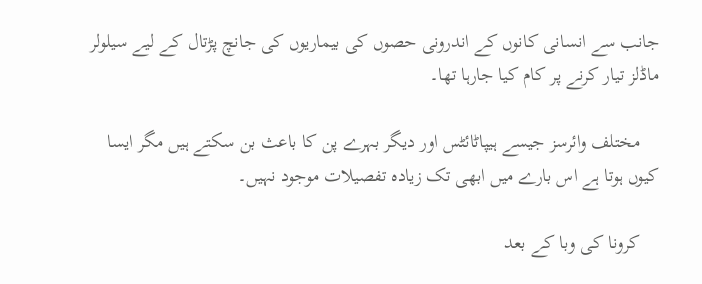جانب سے انسانی کانوں کے اندرونی حصوں کی بیماریوں کی جانچ پڑتال کے لیے سیلولر ماڈلز تیار کرنے پر کام کیا جارہا تھا۔

    مختلف وائرسز جیسے ہیپاٹائٹس اور دیگر بہرے پن کا باعث بن سکتے ہیں مگر ایسا کیوں ہوتا ہے اس بارے میں ابھی تک زیادہ تفصیلات موجود نہیں۔

    کرونا کی وبا کے بعد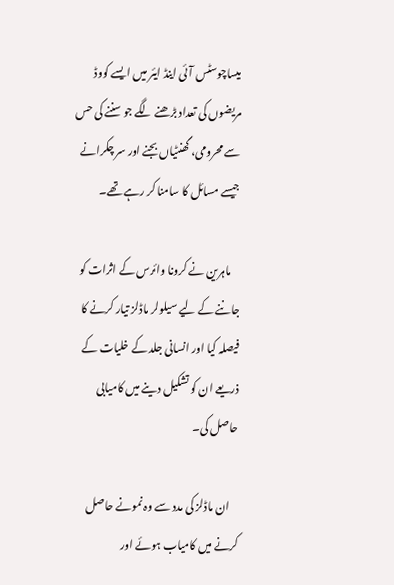میساچوسٹس آئی اینڈ ایئر میں ایسے کووڈ مریضوں کی تعداد بڑھنے لگے جو سننے کی حس سے محرومی، گھنٹیاں بجنے اور سر چکرانے جیسے مسائل کا سامنا کر رہے تھے۔

    ماہرین نے کرونا وائرس کے اثرات کو جاننے کے لیے سیلولر ماڈلز تیار کرنے کا فیصلہ کیا اور انسانی جلد کے خلیات کے ذریعے ان کو تشکیل دینے میں کامیابی حاصل کی۔

    ان ماڈلز کی مدد سے وہ نمونے حاصل کرنے میں کامیاب ہوئے اور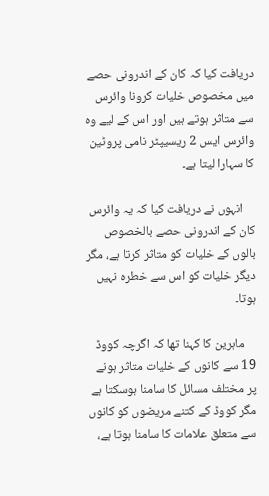دریافت کیا کہ کان کے اندرونی حصے میں مخصوص خلیات کرونا وائرس سے متاثر ہوتے ہیں اور اس کے لیے وہ وائرس ایس 2 ریسیپٹر نامی پروٹین کا سہارا لیتا ہے۔

    انہوں نے دریافت کیا کہ یہ وائرس کان کے اندرونی حصے بالخصوص بالوں کے خلیات کو متاثر کرتا ہے، مگر دیگر خلیات کو اس سے خطرہ نہیں ہوتا۔

    ماہرین کا کہنا تھا کہ اگرچہ کووڈ 19 سے کانوں کے خلیات متاثر ہونے پر مختلف مسائل کا سامنا ہوسکتا ہے مگر کووڈ کے کتنے مریضوں کو کانوں سے متعلق علامات کا سامنا ہوتا ہے،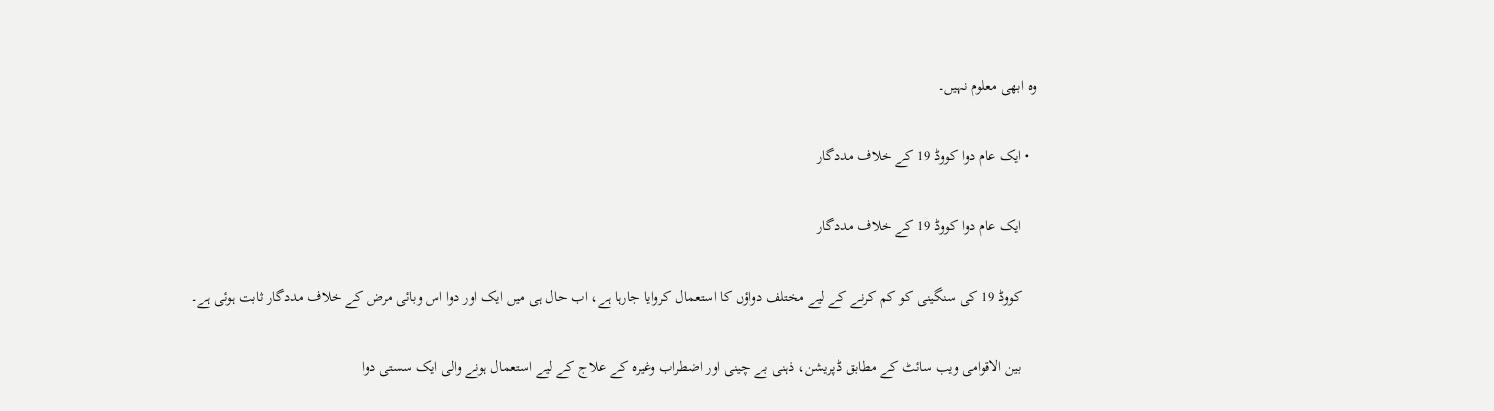وہ ابھی معلوم نہیں۔

  • ایک عام دوا کووڈ 19 کے خلاف مددگار

    ایک عام دوا کووڈ 19 کے خلاف مددگار

    کووڈ 19 کی سنگینی کو کم کرنے کے لیے مختلف دواؤں کا استعمال کروایا جارہا ہے، اب حال ہی میں ایک اور دوا اس وبائی مرض کے خلاف مددگار ثابت ہوئی ہے۔

    بین الاقوامی ویب سائٹ کے مطابق ڈپریشن، ذہنی بے چینی اور اضطراب وغیرہ کے علاج کے لیے استعمال ہونے والی ایک سستی دوا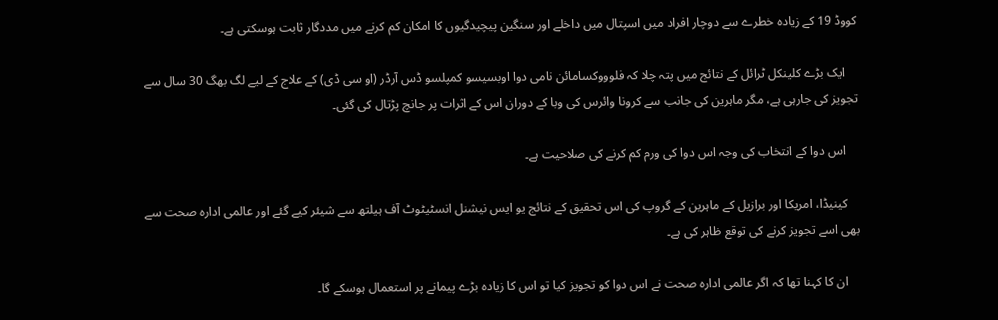کووڈ 19 کے زیادہ خطرے سے دوچار افراد میں اسپتال میں داخلے اور سنگین پیچیدگیوں کا امکان کم کرنے میں مددگار ثابت ہوسکتی ہے۔

    ایک بڑے کلینکل ٹرائل کے نتائج میں پتہ چلا کہ فلوووکسامائن نامی دوا اوبسیسو کمپلسو ڈس آرڈر (او سی ڈی) کے علاج کے لیے لگ بھگ 30 سال سے تجویز کی جارہی ہے، مگر ماہرین کی جانب سے کرونا وائرس کی وبا کے دوران اس کے اثرات پر جانچ پڑتال کی گئی۔

    اس دوا کے انتخاب کی وجہ اس دوا کی ورم کم کرنے کی صلاحیت ہے۔

    کینیڈا، امریکا اور برازیل کے ماہرین کے گروپ کی اس تحقیق کے نتائج یو ایس نیشنل انسٹیٹوٹ آف ہیلتھ سے شیئر کیے گئے اور عالمی ادارہ صحت سے بھی اسے تجویز کرنے کی توقع ظاہر کی ہے۔

    ان کا کہنا تھا کہ اگر عالمی ادارہ صحت نے اس دوا کو تجویز کیا تو اس کا زیادہ بڑے پیمانے پر استعمال ہوسکے گا۔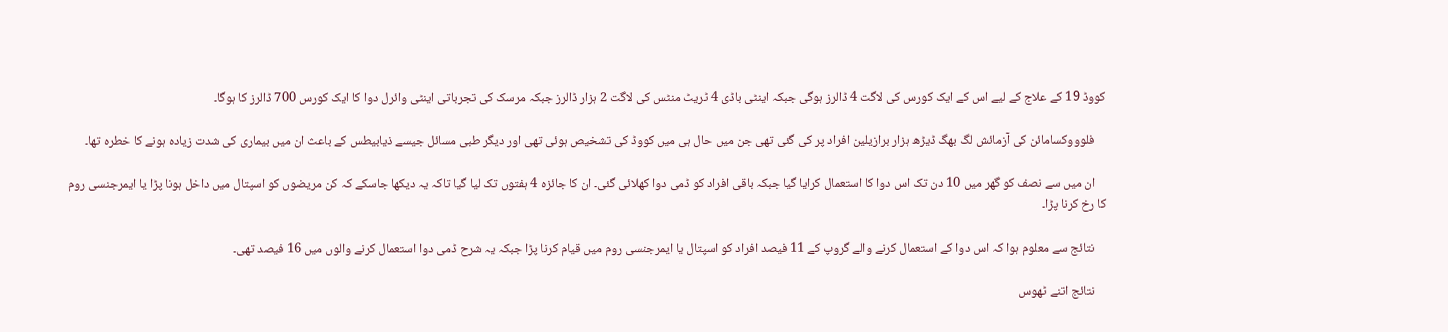کووڈ 19 کے علاج کے لیے اس کے ایک کورس کی لاگت 4 ڈالرز ہوگی جبکہ اینٹی باڈی 4 ٹریٹ منٹس کی لاگت 2 ہزار ڈالرز جبکہ مرسک کی تجرباتی اینٹی وائرل دوا کا ایک کورس 700 ڈالرز کا ہوگا۔

    فلوووکسامائن کی آزمائش لگ بھگ ڈیڑھ ہزار برازیلین افراد پر کی گئی تھی جن میں حال ہی میں کووڈ کی تشخیص ہوئی تھی اور دیگر طبی مسائل جیسے ذیابیطس کے باعث ان میں بیماری کی شدت زیادہ ہونے کا خطرہ تھا۔

    ان میں سے نصف کو گھر میں 10 دن تک اس دوا کا استعمال کرایا گیا جبکہ باقی افراد کو ڈمی دوا کھلائی گئی۔ ان کا جائزہ 4 ہفتوں تک لیا گیا تاکہ یہ دیکھا جاسکے کہ کن مریضوں کو اسپتال میں داخل ہونا پڑا یا ایمرجنسی روم کا رخ کرنا پڑا۔

    نتائج سے معلوم ہوا کہ اس دوا کے استعمال کرنے والے گروپ کے 11 فیصد افراد کو اسپتال یا ایمرجنسی روم میں قیام کرنا پڑا جبکہ یہ شرح ڈمی دوا استعمال کرنے والوں میں 16 فیصد تھی۔

    نتائج اتنے ٹھوس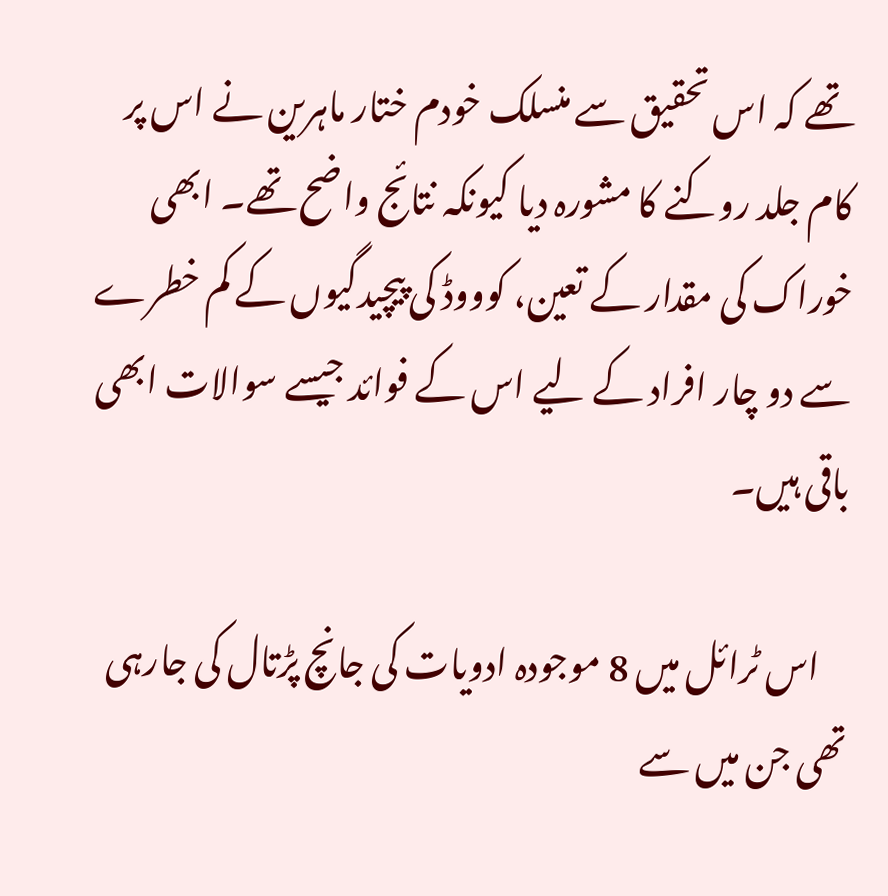تھے کہ اس تحقیق سے منسلک خودم ختار ماہرین نے اس پر کام جلد روکنے کا مشورہ دیا کیونکہ نتائج واضح تھے۔ ابھی خوراک کی مقدار کے تعین، کوووڈ کی پیچیدگیوں کے کم خطرے سے دو چار افراد کے لیے اس کے فوائد جیسے سوالات ابھی باقی ہیں۔

    اس ٹرائل میں 8 موجودہ ادویات کی جانچ پڑتال کی جارہی تھی جن میں سے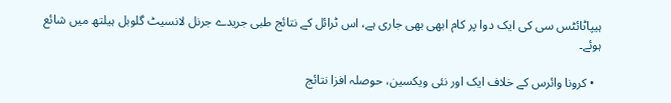ہیپاٹائٹس سی کی ایک دوا پر کام ابھی بھی جاری ہے، اس ٹرائل کے نتائج طبی جریدے جرنل لانسیٹ گلوبل ہیلتھ میں شائع ہوئے۔

  • کرونا وائرس کے خلاف ایک اور نئی ویکسین، حوصلہ افزا نتائج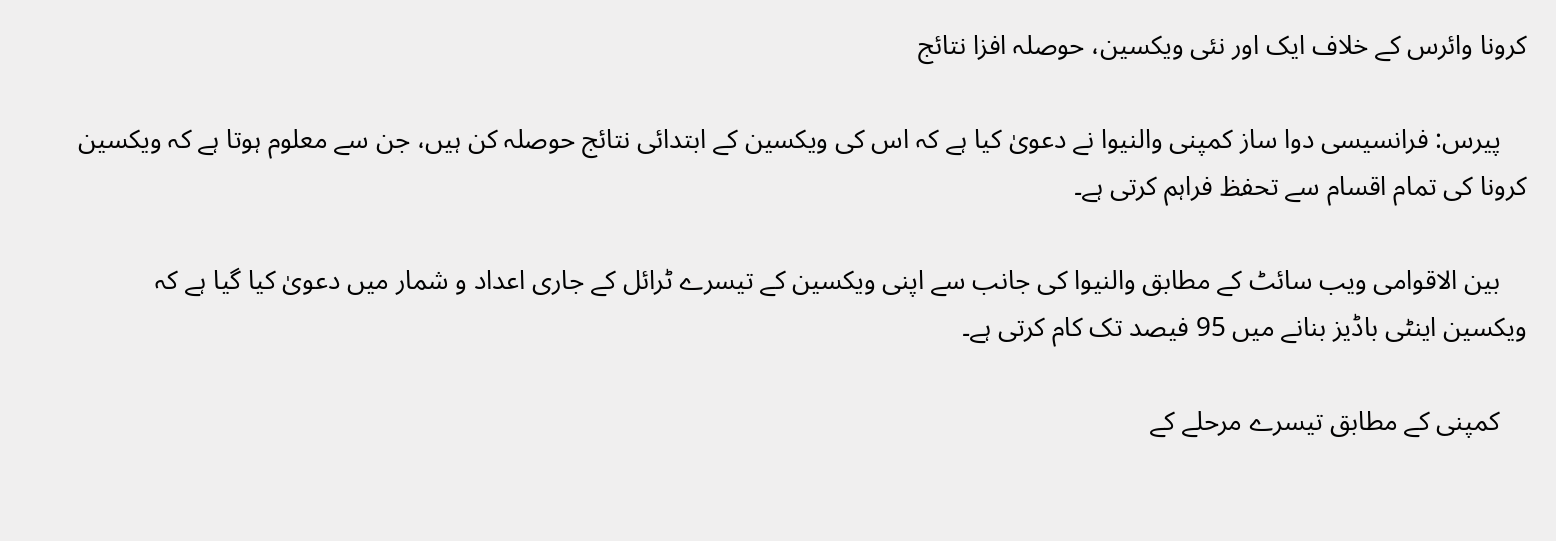کرونا وائرس کے خلاف ایک اور نئی ویکسین، حوصلہ افزا نتائج

    پیرس: فرانسیسی دوا ساز کمپنی والنیوا نے دعویٰ کیا ہے کہ اس کی ویکسین کے ابتدائی نتائج حوصلہ کن ہیں، جن سے معلوم ہوتا ہے کہ ویکسین کرونا کی تمام اقسام سے تحفظ فراہم کرتی ہے۔

    بین الاقوامی ویب سائٹ کے مطابق والنیوا کی جانب سے اپنی ویکسین کے تیسرے ٹرائل کے جاری اعداد و شمار میں دعویٰ کیا گیا ہے کہ ویکسین اینٹی باڈیز بنانے میں 95 فیصد تک کام کرتی ہے۔

    کمپنی کے مطابق تیسرے مرحلے کے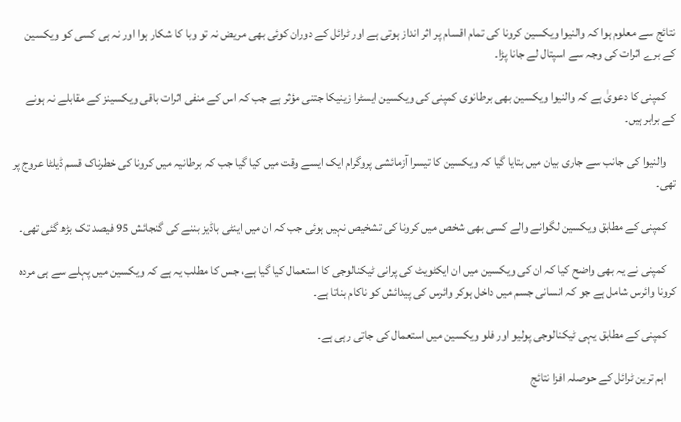نتائج سے معلوم ہوا کہ والنیوا ویکسین کرونا کی تمام اقسام پر اثر انداز ہوتی ہے اور ٹرائل کے دوران کوئی بھی مریض نہ تو وبا کا شکار ہوا اور نہ ہی کسی کو ویکسین کے برے اثرات کی وجہ سے اسپتال لے جانا پڑا۔

    کمپنی کا دعویٰ ہے کہ والنیوا ویکسین بھی برطانوی کمپنی کی ویکسین ایسٹرا زینیکا جتنی مؤثر ہے جب کہ اس کے منفی اثرات باقی ویکسینز کے مقابلے نہ ہونے کے برابر ہیں۔

    والنیوا کی جانب سے جاری بیان میں بتایا گیا کہ ویکسین کا تیسرا آزمائشی پروگرام ایک ایسے وقت میں کیا گیا جب کہ برطانیہ میں کرونا کی خطرناک قسم ڈیلٹا عروج پر تھی۔

    کمپنی کے مطابق ویکسین لگوانے والے کسی بھی شخص میں کرونا کی تشخیص نہیں ہوئی جب کہ ان میں اینٹی باڈیز بننے کی گنجائش 95 فیصد تک بڑھ گئی تھی۔

    کمپنی نے یہ بھی واضح کیا کہ ان کی ویکسین میں ان ایکٹویٹ کی پرانی ٹیکنالوجی کا استعمال کیا گیا ہے، جس کا مطلب یہ ہے کہ ویکسین میں پہلے سے ہی مردہ کرونا وائرس شامل ہے جو کہ انسانی جسم میں داخل ہوکر وائرس کی پیدائش کو ناکام بناتا ہے۔

    کمپنی کے مطابق یہی ٹیکنالوجی پولیو اور فلو ویکسین میں استعمال کی جاتی رہی ہے۔

    اہم ترین ٹرائل کے حوصلہ افزا نتائج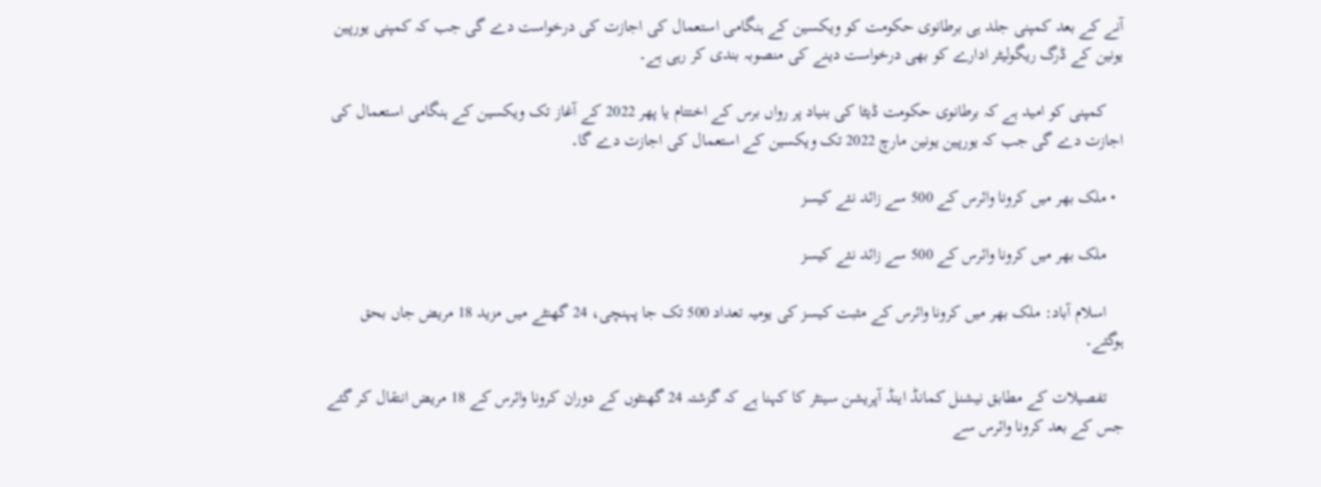آنے کے بعد کمپنی جلد ہی برطانوی حکومت کو ویکسین کے ہنگامی استعمال کی اجازت کی درخواست دے گی جب کہ کمپنی یورپین یونین کے ڈرگ ریگولیٹر ادارے کو بھی درخواست دینے کی منصوبہ بندی کر رہی ہے۔

    کمپنی کو امید ہے کہ برطانوی حکومت ڈیٹا کی بنیاد پر رواں برس کے اختتام یا پھر 2022 کے آغاز تک ویکسین کے ہنگامی استعمال کی اجازت دے گی جب کہ یورپین یونین مارچ 2022 تک ویکسین کے استعمال کی اجازت دے گا۔

  • ملک بھر میں کرونا وائرس کے 500 سے زائد نئے کیسز

    ملک بھر میں کرونا وائرس کے 500 سے زائد نئے کیسز

    اسلام آباد: ملک بھر میں کرونا وائرس کے مثبت کیسز کی یومیہ تعداد 500 تک جا پہنچی، 24 گھنٹے میں مزید 18 مریض جاں بحق ہوگئے۔

    تفصیلات کے مطابق نیشنل کمانڈ اینڈ آپریشن سینٹر کا کہنا ہے کہ گزشتہ 24 گھنٹوں کے دوران کرونا وائرس کے 18 مریض انتقال کر گئے جس کے بعد کرونا وائرس سے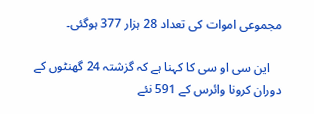مجموعی اموات کی تعداد 28 ہزار 377 ہوگئی۔

    این سی او سی کا کہنا ہے کہ گزشتہ 24 گھنٹوں کے دوران کرونا وائرس کے 591 نئے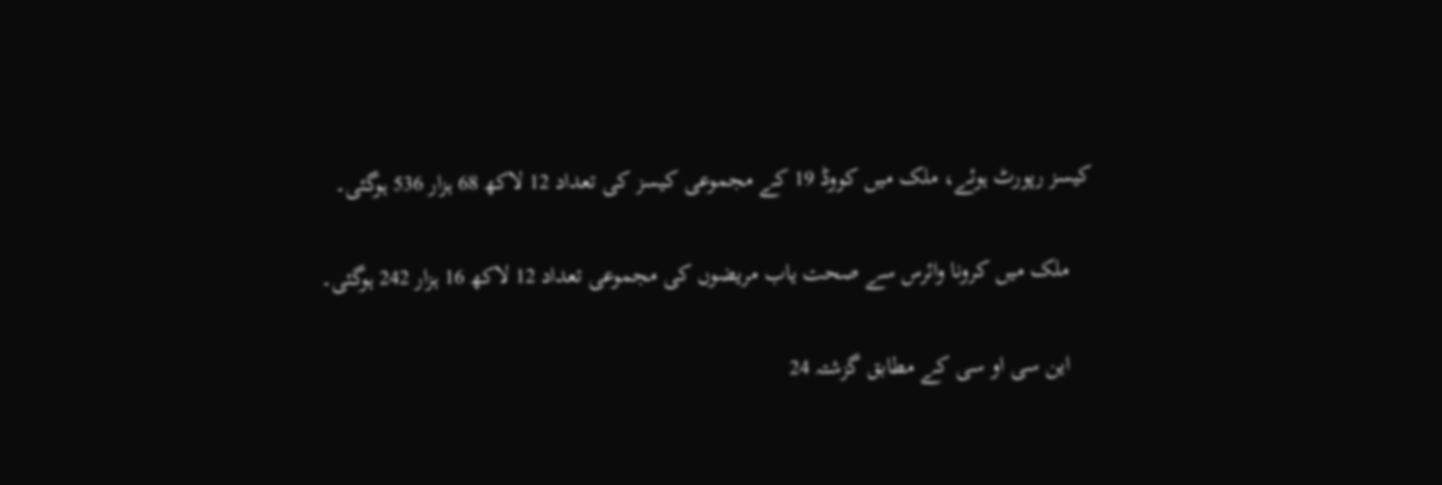کیسز رپورٹ ہوئے، ملک میں کووڈ 19 کے مجموعی کیسز کی تعداد 12 لاکھ 68 ہزار 536 ہوگئی۔

    ملک میں کرونا وائرس سے صحت یاب مریضوں کی مجموعی تعداد 12 لاکھ 16 ہزار 242 ہوگئی۔

    این سی او سی کے مطابق گزشتہ 24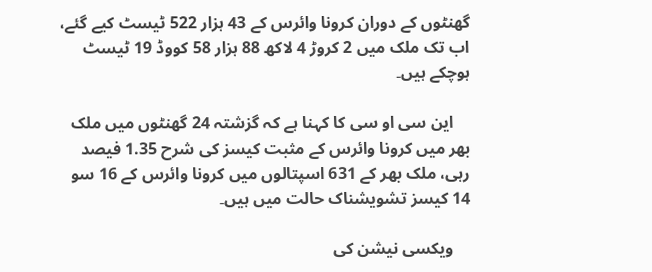گھنٹوں کے دوران کرونا وائرس کے 43 ہزار 522 ٹیسٹ کیے گئے، اب تک ملک میں 2 کروڑ 4 لاکھ 88 ہزار 58 کووڈ 19 ٹیسٹ ہوچکے ہیں۔

    این سی او سی کا کہنا ہے کہ گزشتہ 24 گھنٹوں میں ملک بھر میں کرونا وائرس کے مثبت کیسز کی شرح 1.35 فیصد رہی، ملک بھر کے 631 اسپتالوں میں کرونا وائرس کے 16 سو 14 کیسز تشویشناک حالت میں ہیں۔

    ویکسی نیشن کی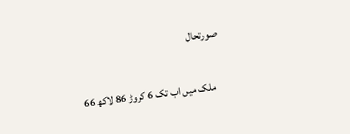صورتحال

    ملک میں اب تک 6 کروڑ 86 لاکھ 66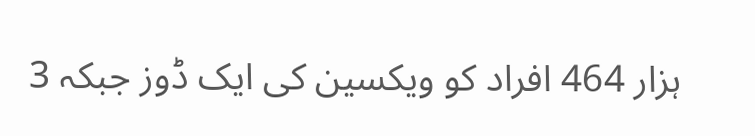ہزار 464 افراد کو ویکسین کی ایک ڈوز جبکہ 3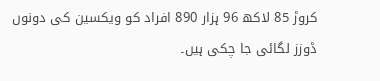کروڑ 85 لاکھ 96 ہزار 890 افراد کو ویکسین کی دونوں ڈوزز لگائی جا چکی ہیں۔